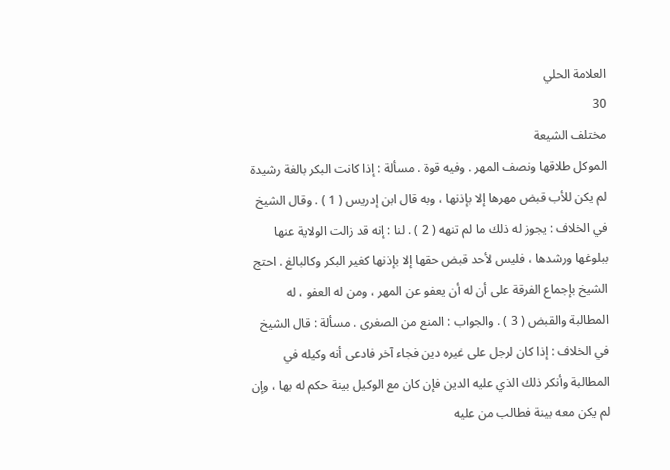العلامة الحلي
30
مختلف الشيعة
الموكل طلاقها ونصف المهر . وفيه قوة . مسألة : إذا كانت البكر بالغة رشيدة لم يكن للأب قبض مهرها إلا بإذنها ، وبه قال ابن إدريس ( 1 ) . وقال الشيخ في الخلاف : يجوز له ذلك ما لم تنهه ( 2 ) . لنا : إنه قد زالت الولاية عنها ببلوغها ورشدها ، فليس لأحد قبض حقها إلا بإذنها كغير البكر وكالبالغ . احتج الشيخ بإجماع الفرقة على أن له أن يعفو عن المهر ، ومن له العفو ، له المطالبة والقبض ( 3 ) . والجواب : المنع من الصغرى . مسألة : قال الشيخ في الخلاف : إذا كان لرجل على غيره دين فجاء آخر فادعى أنه وكيله في المطالبة وأنكر ذلك الذي عليه الدين فإن كان مع الوكيل بينة حكم له بها ، وإن لم يكن معه بينة فطالب من عليه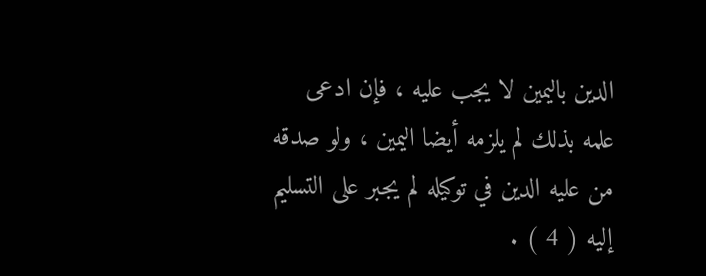الدين باليمين لا يجب عليه ، فإن ادعى علمه بذلك لم يلزمه أيضا اليمين ، ولو صدقه من عليه الدين في توكيله لم يجبر على التسليم إليه ( 4 ) .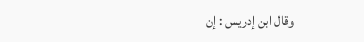وقال ابن إدريس : إن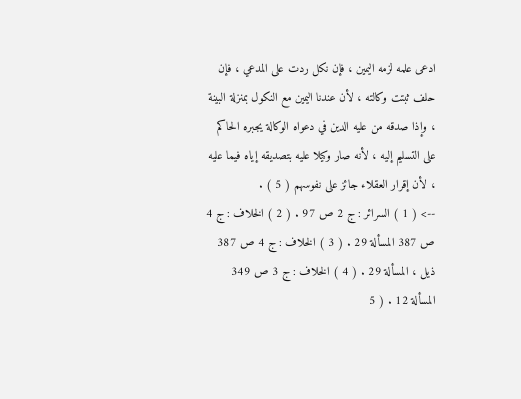ادعى علمه لزمه اليمين ، فإن نكل ردت على المدعي ، فإن حلف ثبتت وكالته ، لأن عندنا اليمين مع النكول بمنزلة البينة ، وإذا صدقه من عليه الدين في دعواه الوكالة يجبره الحاكم على التسليم إليه ، لأنه صار وكيلا عليه بتصديقه إياه فيما عليه ، لأن إقرار العقلاء جائز على نفوسهم ( 5 ) .
--> ( 1 ) السرائر : ج 2 ص 97 . ( 2 ) الخلاف : ج 4 ص 387 المسألة 29 . ( 3 ) الخلاف : ج 4 ص 387 ذيل ، المسألة 29 . ( 4 ) الخلاف : ج 3 ص 349 المسألة 12 . ( 5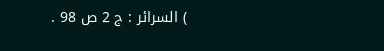) السرائر : ج 2 ص 98 .